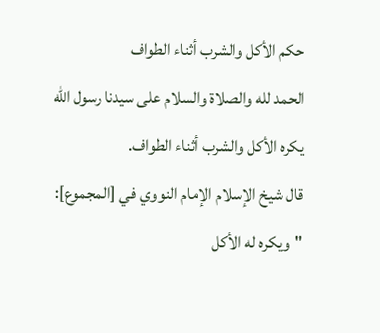حكم الأكل والشرب أثناء الطواف
الحمد لله والصلاة والسلام على سيدنا رسول الله
يكره الأكل والشرب أثناء الطواف.
قال شيخ الإسلام الإمام النووي في [المجموع]: "ويكره له الأكل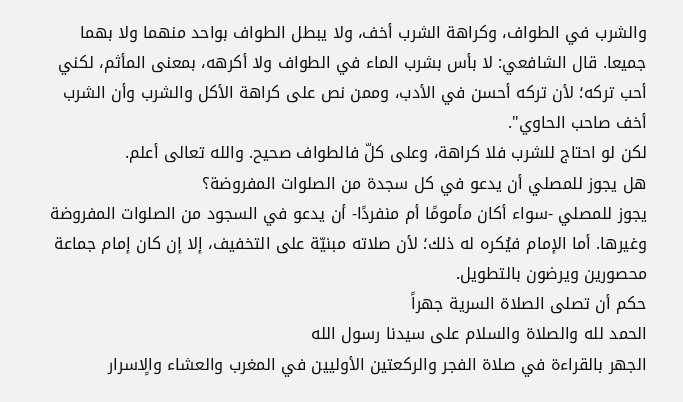والشرب في الطواف، وكراهة الشرب أخف، ولا يبطل الطواف بواحد منهما ولا بهما جميعا. قال الشافعي: لا بأس بشرب الماء في الطواف ولا أكرهه، بمعنى المأثم، لكني أحب تركه؛ لأن تركه أحسن في الأدب، وممن نص على كراهة الأكل والشرب وأن الشرب أخف صاحب الحاوي".
لكن لو احتاج للشرب فلا كراهة، وعلى كلّ فالطواف صحيح. والله تعالى أعلم.
هل يجوز للمصلي أن يدعو في كل سجدة من الصلوات المفروضة؟
يجوز للمصلي -سواء أكان مأمومًا أم منفردًا- أن يدعو في السجود من الصلوات المفروضة وغيرها. أما الإمام فيُكره له ذلك؛ لأن صلاته مبنيّة على التخفيف، إلا إن كان إمام جماعة محصورين ويرضون بالتطويل.
حكم أن تصلى الصلاة السرية جهراً
الحمد لله والصلاة والسلام على سيدنا رسول الله
الجهر بالقراءة في صلاة الفجر والركعتين الأوليين في المغرب والعشاء والٍاسرار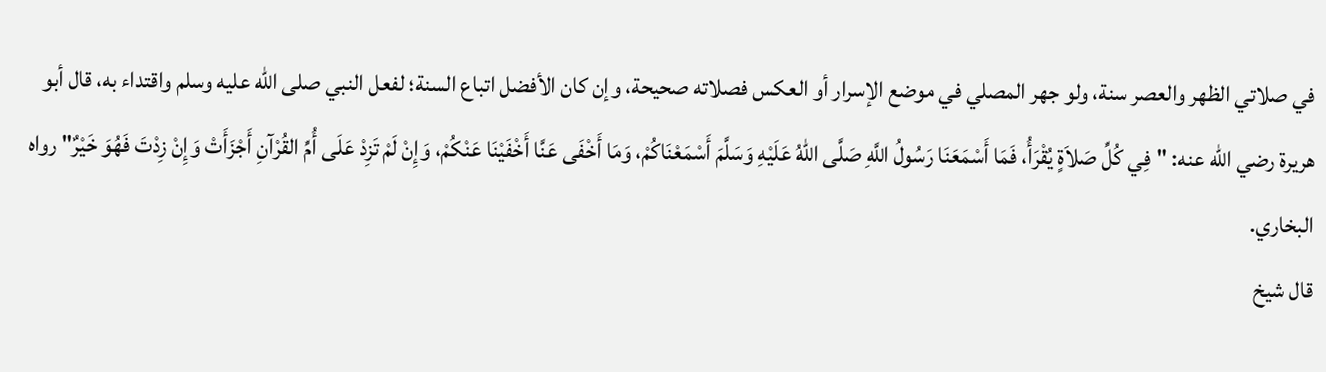في صلاتي الظهر والعصر سنة، ولو جهر المصلي في موضع الإسرار أو العكس فصلاته صحيحة، وإن كان الأفضل اتباع السنة؛ لفعل النبي صلى الله عليه وسلم واقتداء به، قال أبو هريرة رضي الله عنه: "فِي كُلِّ صَلاَةٍ يُقْرَأُ، فَمَا أَسْمَعَنَا رَسُولُ اللَّهِ صَلَّى اللهُ عَلَيْهِ وَسَلَّمَ أَسْمَعْنَاكُمْ، وَمَا أَخْفَى عَنَّا أَخْفَيْنَا عَنْكُمْ، وَإِنْ لَمْ تَزِدْ عَلَى أُمِّ القُرْآنِ أَجْزَأَتْ وَإِنْ زِدْتَ فَهُوَ خَيْرٌ" رواه البخاري.
قال شيخ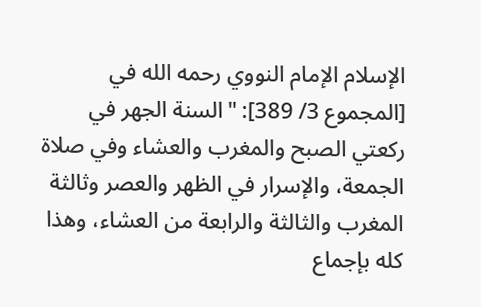الإسلام الإمام النووي رحمه الله في [المجموع 3/ 389]: "السنة الجهر في ركعتي الصبح والمغرب والعشاء وفي صلاة الجمعة، والإسرار في الظهر والعصر وثالثة المغرب والثالثة والرابعة من العشاء، وهذا كله بإجماع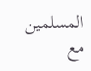المسلمين مع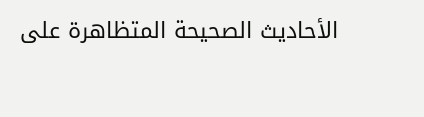الأحاديث الصحيحة المتظاهرة على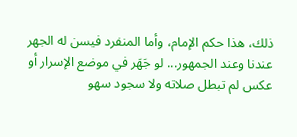ذلك، هذا حكم الإمام، وأما المنفرد فيسن له الجهر عندنا وعند الجمهور... لو جَهَر في موضع الإسرار أو عكس لم تبطل صلاته ولا سجود سهو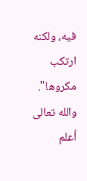فيه، ولكنه ارتكب مكروها". والله تعالى أعلم